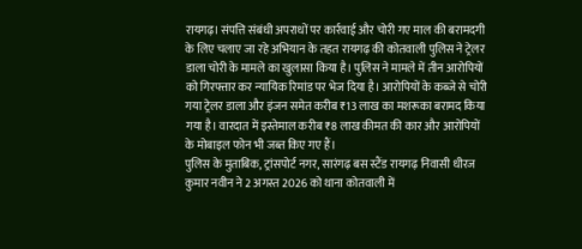रायगढ़। संपत्ति संबंधी अपराधों पर कार्रवाई और चोरी गए माल की बरामदगी के लिए चलाए जा रहे अभियान के तहत रायगढ़ की कोतवाली पुलिस ने ट्रेलर डाला चोरी के मामले का खुलासा किया है। पुलिस ने मामले में तीन आरोपियों को गिरफ्तार कर न्यायिक रिमांड पर भेज दिया है। आरोपियों के कब्जे से चोरी गया ट्रेलर डाला और इंजन समेत करीब ₹13 लाख का मशरूका बरामद किया गया है। वारदात में इस्तेमाल करीब ₹8 लाख कीमत की कार और आरोपियों के मोबाइल फोन भी जब्त किए गए हैं।
पुलिस के मुताबिक, ट्रांसपोर्ट नगर, सारंगढ़ बस स्टैंड रायगढ़ निवासी धीरज कुमार नवीन ने 2 अगस्त 2026 को थाना कोतवाली में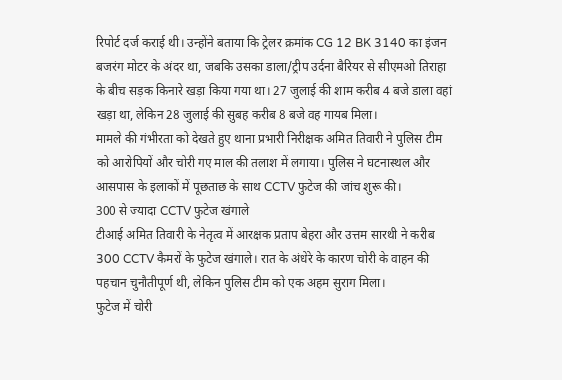रिपोर्ट दर्ज कराई थी। उन्होंने बताया कि ट्रेलर क्रमांक CG 12 BK 3140 का इंजन बजरंग मोटर के अंदर था, जबकि उसका डाला/ट्रीप उर्दना बैरियर से सीएमओ तिराहा के बीच सड़क किनारे खड़ा किया गया था। 27 जुलाई की शाम करीब 4 बजे डाला वहां खड़ा था, लेकिन 28 जुलाई की सुबह करीब 8 बजे वह गायब मिला।
मामले की गंभीरता को देखते हुए थाना प्रभारी निरीक्षक अमित तिवारी ने पुलिस टीम को आरोपियों और चोरी गए माल की तलाश में लगाया। पुलिस ने घटनास्थल और आसपास के इलाकों में पूछताछ के साथ CCTV फुटेज की जांच शुरू की।
300 से ज्यादा CCTV फुटेज खंगाले
टीआई अमित तिवारी के नेतृत्व में आरक्षक प्रताप बेहरा और उत्तम सारथी ने करीब 300 CCTV कैमरों के फुटेज खंगाले। रात के अंधेरे के कारण चोरी के वाहन की पहचान चुनौतीपूर्ण थी, लेकिन पुलिस टीम को एक अहम सुराग मिला।
फुटेज में चोरी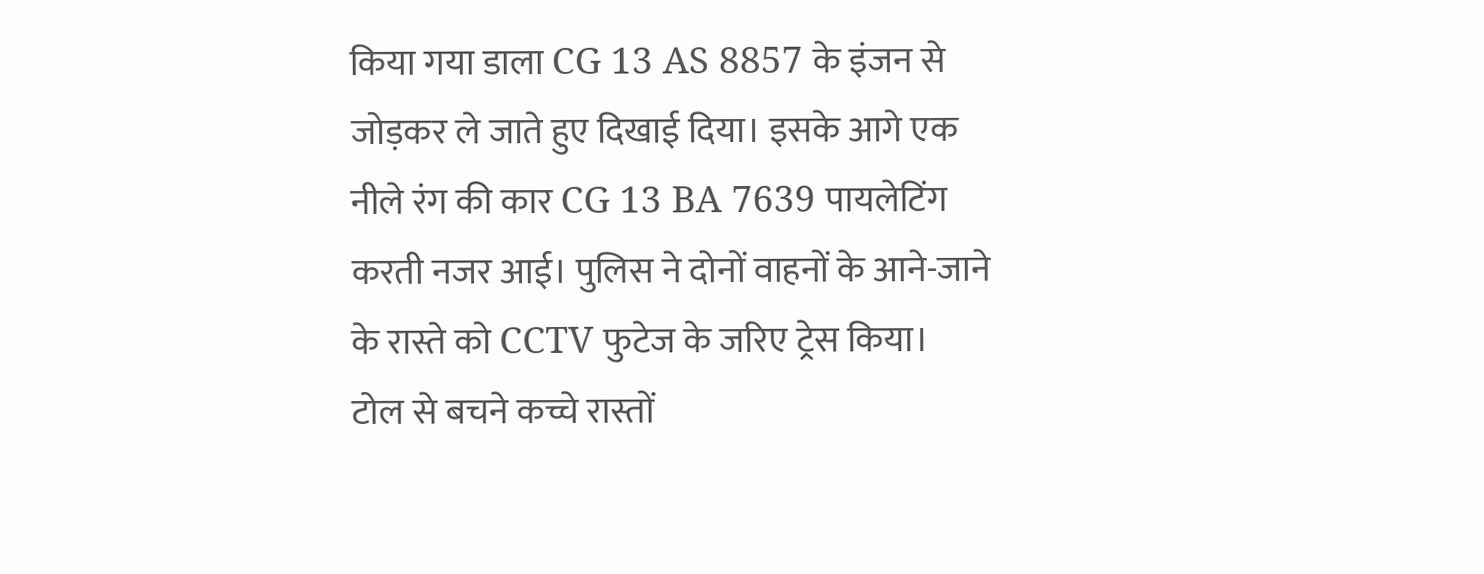किया गया डाला CG 13 AS 8857 के इंजन से जोड़कर ले जाते हुए दिखाई दिया। इसके आगे एक नीले रंग की कार CG 13 BA 7639 पायलेटिंग करती नजर आई। पुलिस ने दोनों वाहनों के आने-जाने के रास्ते को CCTV फुटेज के जरिए ट्रेस किया।
टोल से बचने कच्चे रास्तों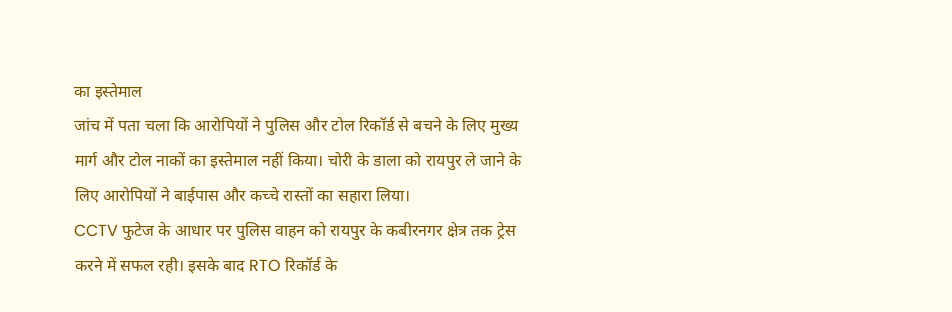का इस्तेमाल
जांच में पता चला कि आरोपियों ने पुलिस और टोल रिकॉर्ड से बचने के लिए मुख्य मार्ग और टोल नाकों का इस्तेमाल नहीं किया। चोरी के डाला को रायपुर ले जाने के लिए आरोपियों ने बाईपास और कच्चे रास्तों का सहारा लिया।
CCTV फुटेज के आधार पर पुलिस वाहन को रायपुर के कबीरनगर क्षेत्र तक ट्रेस करने में सफल रही। इसके बाद RTO रिकॉर्ड के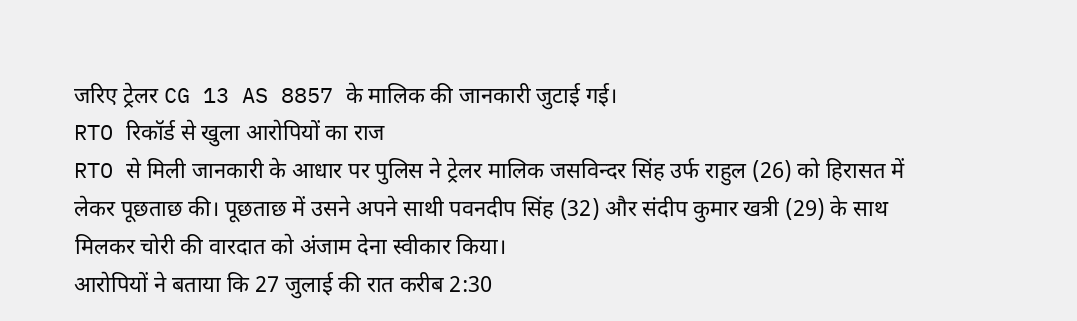जरिए ट्रेलर CG 13 AS 8857 के मालिक की जानकारी जुटाई गई।
RTO रिकॉर्ड से खुला आरोपियों का राज
RTO से मिली जानकारी के आधार पर पुलिस ने ट्रेलर मालिक जसविन्दर सिंह उर्फ राहुल (26) को हिरासत में लेकर पूछताछ की। पूछताछ में उसने अपने साथी पवनदीप सिंह (32) और संदीप कुमार खत्री (29) के साथ मिलकर चोरी की वारदात को अंजाम देना स्वीकार किया।
आरोपियों ने बताया कि 27 जुलाई की रात करीब 2:30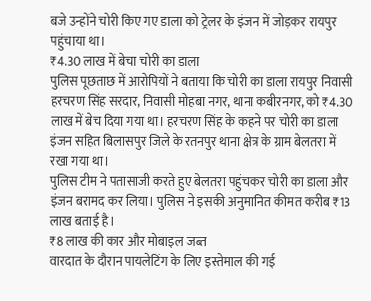बजे उन्होंने चोरी किए गए डाला को ट्रेलर के इंजन में जोड़कर रायपुर पहुंचाया था।
₹4.30 लाख में बेचा चोरी का डाला
पुलिस पूछताछ में आरोपियों ने बताया कि चोरी का डाला रायपुर निवासी हरचरण सिंह सरदार, निवासी मोहबा नगर, थाना कबीरनगर, को ₹4.30 लाख में बेच दिया गया था। हरचरण सिंह के कहने पर चोरी का डाला इंजन सहित बिलासपुर जिले के रतनपुर थाना क्षेत्र के ग्राम बेलतरा में रखा गया था।
पुलिस टीम ने पतासाजी करते हुए बेलतरा पहुंचकर चोरी का डाला और इंजन बरामद कर लिया। पुलिस ने इसकी अनुमानित कीमत करीब ₹13 लाख बताई है।
₹8 लाख की कार और मोबाइल जब्त
वारदात के दौरान पायलेटिंग के लिए इस्तेमाल की गई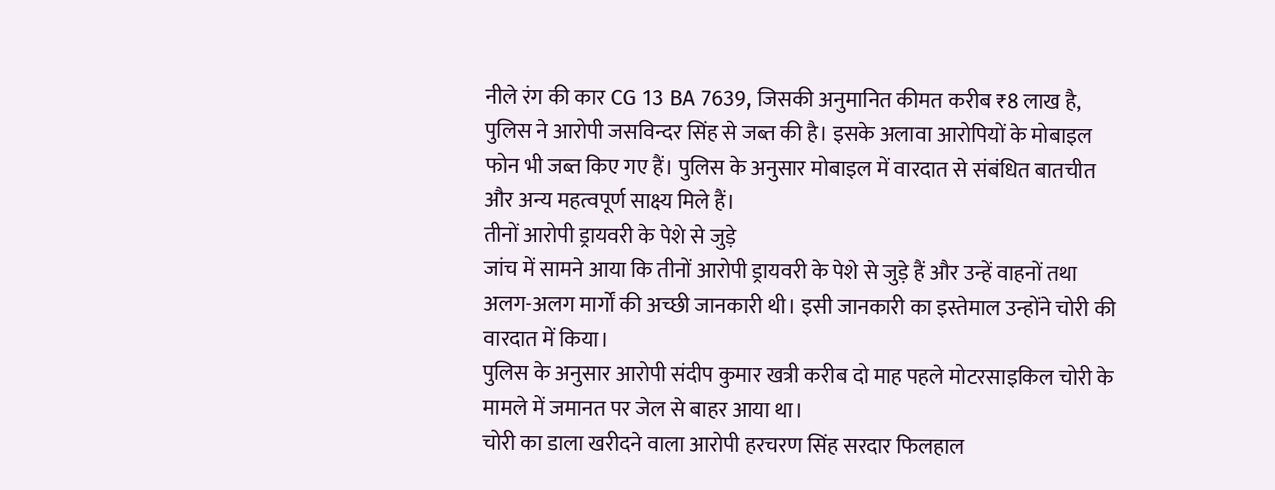नीले रंग की कार CG 13 BA 7639, जिसकी अनुमानित कीमत करीब ₹8 लाख है, पुलिस ने आरोपी जसविन्दर सिंह से जब्त की है। इसके अलावा आरोपियों के मोबाइल फोन भी जब्त किए गए हैं। पुलिस के अनुसार मोबाइल में वारदात से संबंधित बातचीत और अन्य महत्वपूर्ण साक्ष्य मिले हैं।
तीनों आरोपी ड्रायवरी के पेशे से जुड़े
जांच में सामने आया कि तीनों आरोपी ड्रायवरी के पेशे से जुड़े हैं और उन्हें वाहनों तथा अलग-अलग मार्गों की अच्छी जानकारी थी। इसी जानकारी का इस्तेमाल उन्होंने चोरी की वारदात में किया।
पुलिस के अनुसार आरोपी संदीप कुमार खत्री करीब दो माह पहले मोटरसाइकिल चोरी के मामले में जमानत पर जेल से बाहर आया था।
चोरी का डाला खरीदने वाला आरोपी हरचरण सिंह सरदार फिलहाल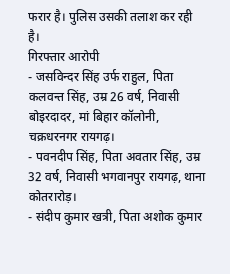फरार है। पुलिस उसकी तलाश कर रही है।
गिरफ्तार आरोपी
- जसविन्दर सिंह उर्फ राहुल, पिता कलवन्त सिंह, उम्र 26 वर्ष, निवासी बोइरदादर, मां बिहार कॉलोनी, चक्रधरनगर रायगढ़।
- पवनदीप सिंह, पिता अवतार सिंह, उम्र 32 वर्ष, निवासी भगवानपुर रायगढ़, थाना कोतरारोड़।
- संदीप कुमार खत्री, पिता अशोक कुमार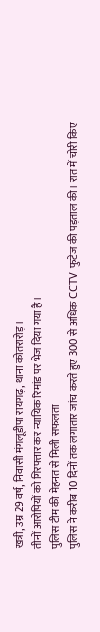खत्री, उम्र 29 वर्ष, निवासी मंगलूडीपा रायगढ़, थाना कोतरारोड़।
तीनों आरोपियों को गिरफ्तार कर न्यायिक रिमांड पर भेज दिया गया है।
पुलिस टीम की मेहनत से मिली सफलता
पुलिस ने करीब 10 दिनों तक लगातार जांच करते हुए 300 से अधिक CCTV फुटेज की पड़ताल की। रात में चोरी किए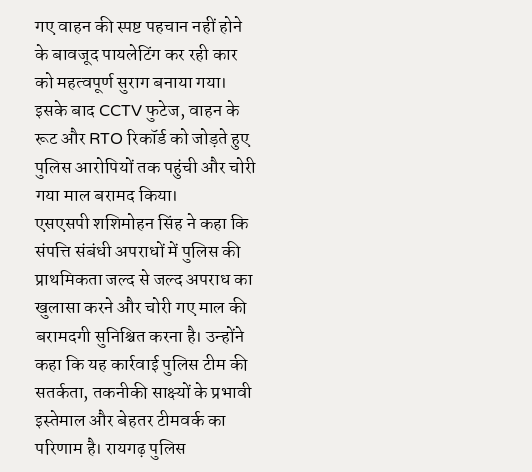गए वाहन की स्पष्ट पहचान नहीं होने के बावजूद पायलेटिंग कर रही कार को महत्वपूर्ण सुराग बनाया गया। इसके बाद CCTV फुटेज, वाहन के रूट और RTO रिकॉर्ड को जोड़ते हुए पुलिस आरोपियों तक पहुंची और चोरी गया माल बरामद किया।
एसएसपी शशिमोहन सिंह ने कहा कि संपत्ति संबंधी अपराधों में पुलिस की प्राथमिकता जल्द से जल्द अपराध का खुलासा करने और चोरी गए माल की बरामदगी सुनिश्चित करना है। उन्होंने कहा कि यह कार्रवाई पुलिस टीम की सतर्कता, तकनीकी साक्ष्यों के प्रभावी इस्तेमाल और बेहतर टीमवर्क का परिणाम है। रायगढ़ पुलिस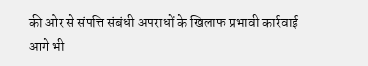की ओर से संपत्ति संबंधी अपराधों के खिलाफ प्रभावी कार्रवाई आगे भी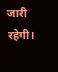जारी रहेगी।